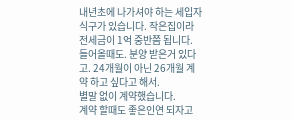내년초에 나가셔야 하는 세입자 식구가 있습니다. 작은집이라 전세금이 1억 중반쯤 됩니다.
들어올때도. 분양 받은거 있다고. 24개월이 아닌 26개월 계약 하고 싶다고 해서.
별말 없이 계약했습니다.
계약 할때도 좋은인연 되자고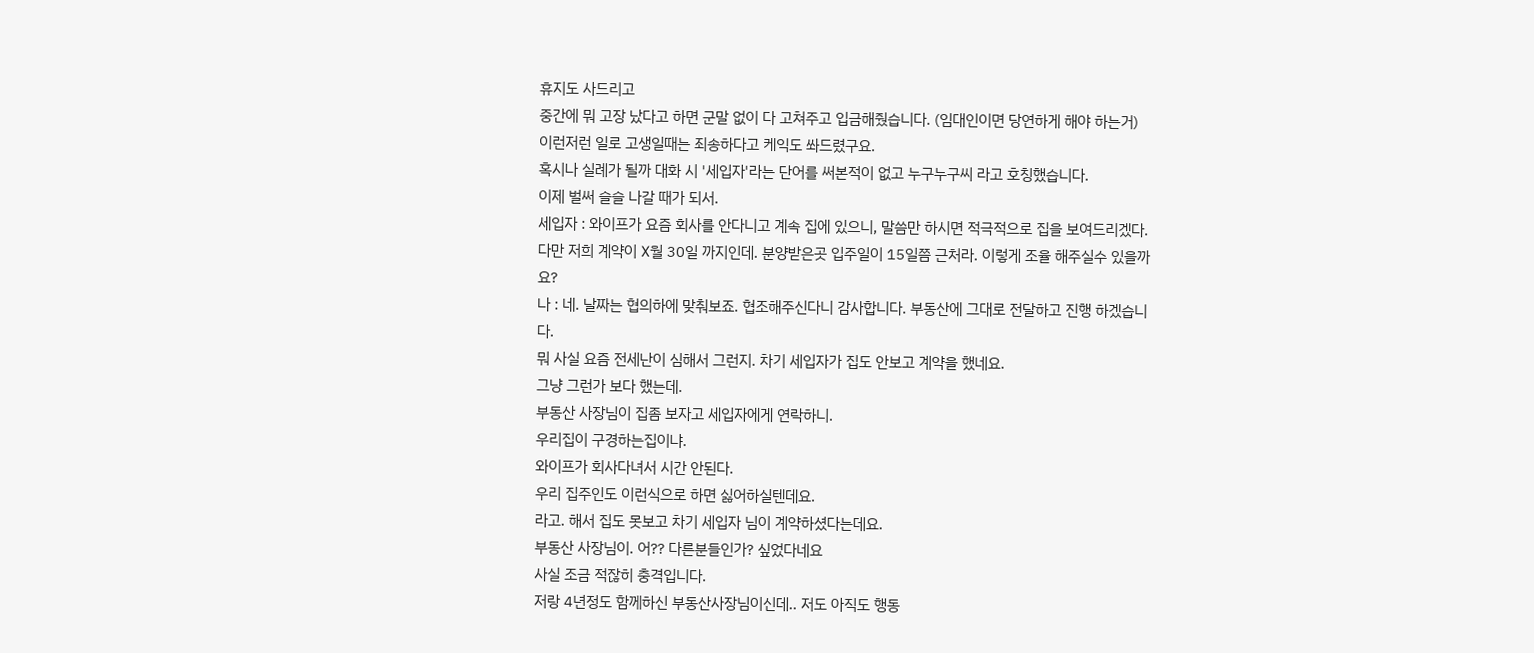휴지도 사드리고
중간에 뭐 고장 났다고 하면 군말 없이 다 고쳐주고 입금해줬습니다. (임대인이면 당연하게 해야 하는거)
이런저런 일로 고생일때는 죄송하다고 케익도 쏴드렸구요.
혹시나 실례가 될까 대화 시 '세입자'라는 단어를 써본적이 없고 누구누구씨 라고 호칭했습니다.
이제 벌써 슬슬 나갈 때가 되서.
세입자 : 와이프가 요즘 회사를 안다니고 계속 집에 있으니, 말씀만 하시면 적극적으로 집을 보여드리겠다.
다만 저희 계약이 X월 30일 까지인데. 분양받은곳 입주일이 15일쯤 근처라. 이렇게 조율 해주실수 있을까요?
나 : 네. 날짜는 협의하에 맞춰보죠. 협조해주신다니 감사합니다. 부동산에 그대로 전달하고 진행 하겠습니다.
뭐 사실 요즘 전세난이 심해서 그런지. 차기 세입자가 집도 안보고 계약을 했네요.
그냥 그런가 보다 했는데.
부동산 사장님이 집좀 보자고 세입자에게 연락하니.
우리집이 구경하는집이냐.
와이프가 회사다녀서 시간 안된다.
우리 집주인도 이런식으로 하면 싫어하실텐데요.
라고. 해서 집도 못보고 차기 세입자 님이 계약하셨다는데요.
부동산 사장님이. 어?? 다른분들인가? 싶었다네요
사실 조금 적잖히 충격입니다.
저랑 4년정도 함께하신 부동산사장님이신데.. 저도 아직도 행동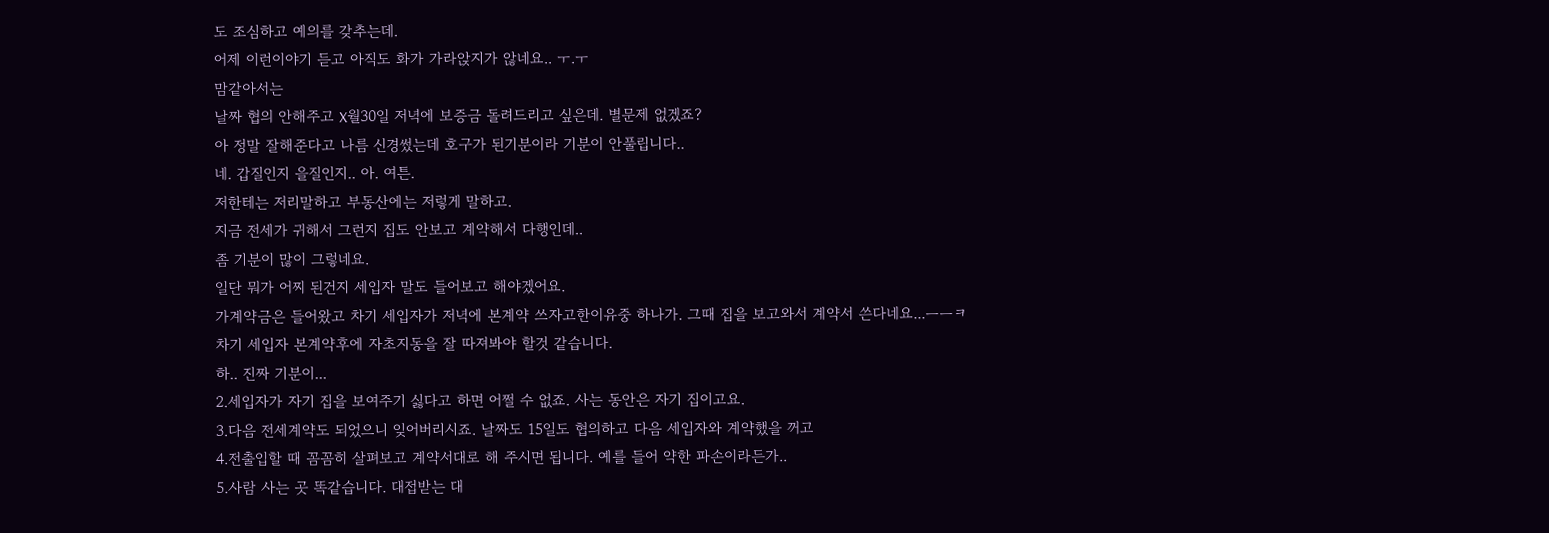도 조심하고 예의를 갖추는데.
어제 이런이야기 듣고 아직도 화가 가라앉지가 않네요.. ㅜ.ㅜ
맘같아서는
날짜 협의 안해주고 X월30일 저녁에 보증금 돌려드리고 싶은데. 별문제 없겠죠?
아 정말 잘해준다고 나름 신경썼는데 호구가 된기분이라 기분이 안풀립니다..
네. 갑질인지 을질인지.. 아. 여튼.
저한테는 저리말하고 부동산에는 저렇게 말하고.
지금 전세가 귀해서 그런지 집도 안보고 계약해서 다행인데..
좀 기분이 많이 그렇네요.
일단 뭐가 어찌 된건지 세입자 말도 들어보고 해야겠어요.
가계약금은 들어왔고 차기 세입자가 저녁에 본계약 쓰자고한이유중 하나가. 그때 집을 보고와서 계약서 쓴다네요...ㅡㅡㅋ
차기 세입자 본계약후에 자초지동을 잘 따져봐야 할것 같습니다.
하.. 진짜 기분이...
2.세입자가 자기 집을 보여주기 싫다고 하면 어쩔 수 없죠. 사는 동안은 자기 집이고요.
3.다음 전세계약도 되었으니 잊어버리시죠. 날짜도 15일도 협의하고 다음 세입자와 계약했을 꺼고
4.전출입할 때 꼼꼼히 살펴보고 계약서대로 해 주시면 됩니다. 예를 들어 약한 파손이라든가..
5.사람 사는 곳 똑같습니다. 대접받는 대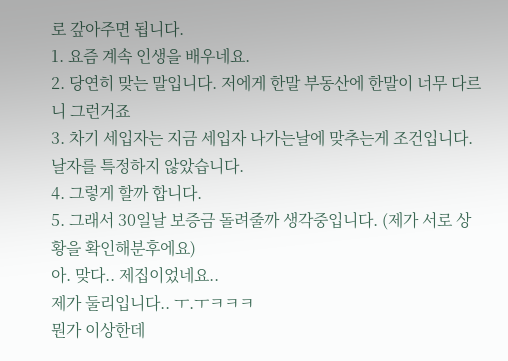로 갚아주면 됩니다.
1. 요즘 계속 인생을 배우네요.
2. 당연히 맞는 말입니다. 저에게 한말 부동산에 한말이 너무 다르니 그런거죠
3. 차기 세입자는 지금 세입자 나가는날에 맞추는게 조건입니다. 날자를 특정하지 않았습니다.
4. 그렇게 할까 합니다.
5. 그래서 30일날 보증금 돌려줄까 생각중입니다. (제가 서로 상황을 확인해분후에요)
아. 맞다.. 제집이었네요..
제가 둘리입니다.. ㅜ.ㅜㅋㅋㅋ
뭔가 이상한데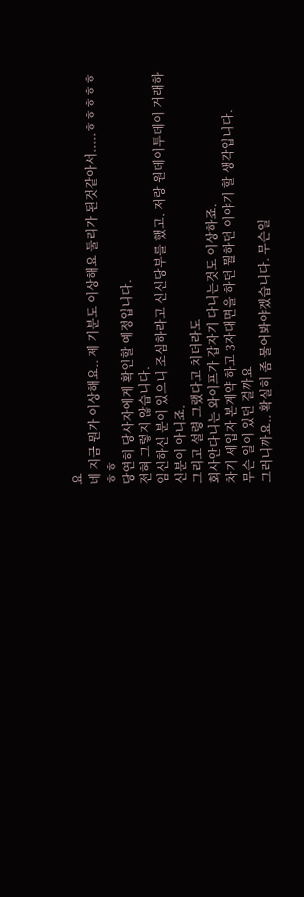요
네 지금 뭔가 이상해요.. 제 기분도 이상해요 둘리가 된것같아서.....ㅎㅎㅎㅎㅎㅎㅎ
당연히 당사자에게 확인할 예정입니다.
전혀 그렇지 않습니다.
임신하신 분이 있으니 조심하라고 신신당부를 했고. 저랑 원데이투데이 거래하신분이 아니죠.
그리고 설령 그랬다고 치더라도
회사안다니는 와이프가 갑자기 다니는것도 이상하죠.
차기 세입자 본계약 하고 3자대면을 하던 뭘하던 이야기 할 생각입니다.
무슨 일이 있던 걸까요
그러니까요.. 확실히 좀 물어봐야겠습니다. 무슨일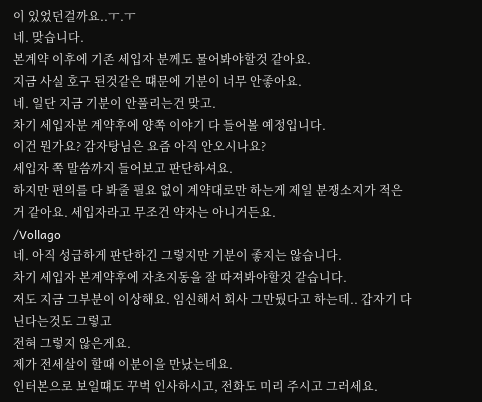이 있었던걸까요..ㅜ.ㅜ
네. 맞습니다.
본계약 이후에 기존 세입자 분께도 물어봐야할것 같아요.
지금 사실 호구 된것같은 떄문에 기분이 너무 안좋아요.
네. 일단 지금 기분이 안풀리는건 맞고.
차기 세입자분 계약후에 양쪽 이야기 다 들어볼 예정입니다.
이건 뭔가요? 감자탕님은 요즘 아직 안오시나요?
세입자 쪽 말씀까지 들어보고 판단하셔요.
하지만 편의를 다 봐줄 필요 없이 계약대로만 하는게 제일 분쟁소지가 적은거 같아요. 세입자라고 무조건 약자는 아니거든요.
/Vollago
네. 아직 성급하게 판단하긴 그렇지만 기분이 좋지는 않습니다.
차기 세입자 본계약후에 자초지동을 잘 따져봐야할것 같습니다.
저도 지금 그부분이 이상해요. 임신해서 회사 그만뒀다고 하는데.. 갑자기 다닌다는것도 그렇고
전혀 그렇지 않은게요.
제가 전세살이 할때 이분이을 만났는데요.
인터본으로 보일떄도 꾸벅 인사하시고, 전화도 미리 주시고 그러세요.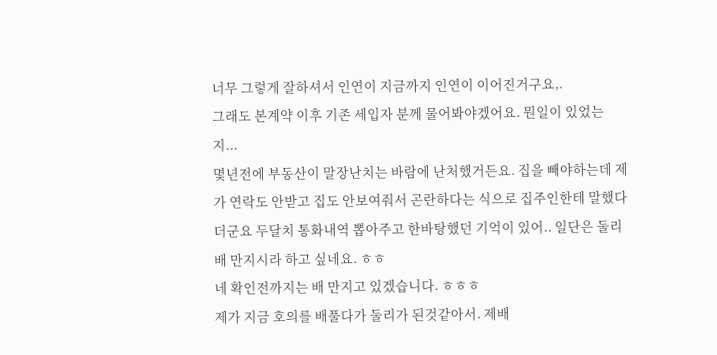너무 그렇게 잘하셔서 인연이 지금까지 인연이 이어진거구요,.
그래도 본계약 이후 기존 세입자 분께 물어봐야겠어요. 뭔일이 있었는지...
몇년전에 부동산이 말장난치는 바람에 난처했거든요. 집을 빼야하는데 제가 연락도 안받고 집도 안보여줘서 곤란하다는 식으로 집주인한테 말했다더군요 두달치 통화내역 뽑아주고 한바탕했던 기억이 있어.. 일단은 둘리배 만지시라 하고 싶네요. ㅎㅎ
네 확인전까지는 배 만지고 있겠습니다. ㅎㅎㅎ
제가 지금 호의를 배풀다가 둘리가 된것같아서. 제배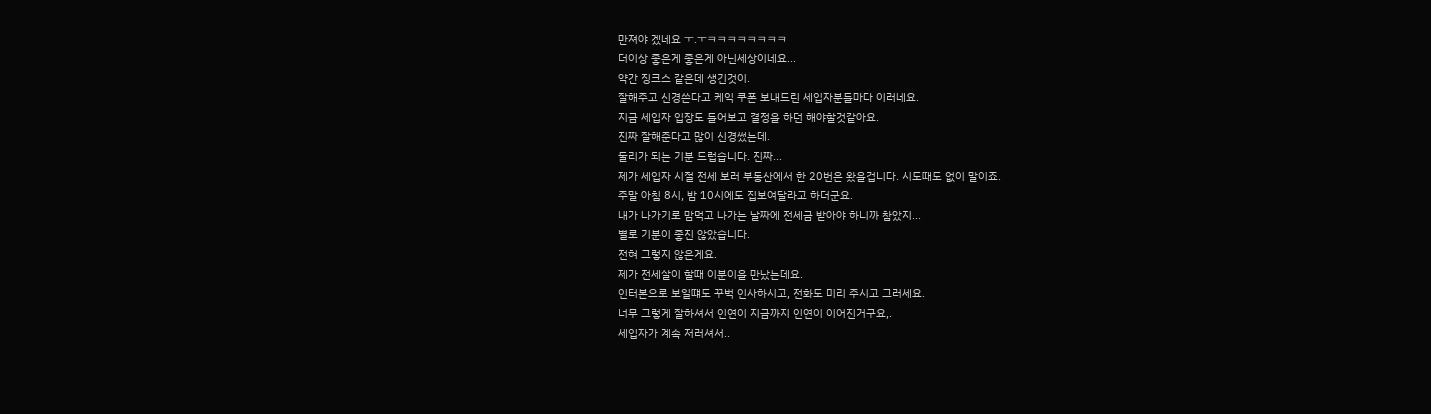만져야 겠네요 ㅜ.ㅜㅋㅋㅋㅋㅋㅋㅋㅋ
더이상 좋은게 좋은게 아닌세상이네요...
약간 징크스 같은데 생긴것이.
잘해주고 신경쓴다고 케익 쿠폰 보내드린 세입자분들마다 이러네요.
지금 세입자 입장도 들어보고 결정을 하던 해야할것같아요.
진짜 잘해준다고 많이 신경썼는데.
둘리가 되는 기분 드럽습니다. 진짜...
제가 세입자 시절 전세 보러 부동산에서 한 20번은 왔을겁니다. 시도때도 없이 말이죠.
주말 아침 8시, 밤 10시에도 집보여달라고 하더군요.
내가 나가기로 맘먹고 나가는 날짜에 전세금 받아야 하니까 참았지...
별로 기분이 좋진 않았습니다.
전혀 그렇지 않은게요.
제가 전세살이 할때 이분이을 만났는데요.
인터본으로 보일떄도 꾸벅 인사하시고, 전화도 미리 주시고 그러세요.
너무 그렇게 잘하셔서 인연이 지금까지 인연이 이어진거구요,.
세입자가 계속 저러셔서..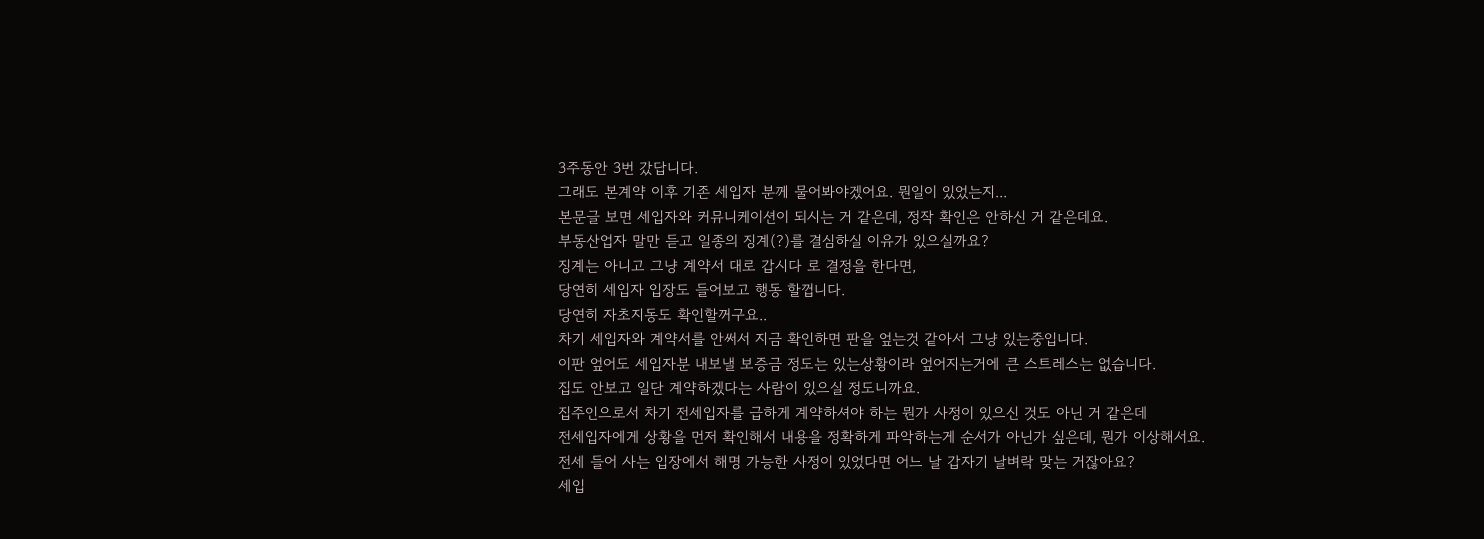3주동안 3번 갔답니다.
그래도 본계약 이후 기존 세입자 분께 물어봐야겠어요. 뭔일이 있었는지...
본문글 보면 세입자와 커뮤니케이션이 되시는 거 같은데, 정작 확인은 안하신 거 같은데요.
부동산업자 말만 듣고 일종의 징계(?)를 결심하실 이유가 있으실까요?
징계는 아니고 그냥 계약서 대로 갑시다 로 결정을 한다면,
당연히 세입자 입장도 들어보고 행동 할껍니다.
당연히 자초지동도 확인할꺼구요..
차기 세입자와 계약서를 안써서 지금 확인하면 판을 엎는것 같아서 그냥 있는중입니다.
이판 엎어도 세입자분 내보낼 보증금 정도는 있는상황이라 엎어지는거에 큰 스트레스는 없습니다.
집도 안보고 일단 계약하겠다는 사람이 있으실 정도니까요.
집주인으로서 차기 전세입자를 급하게 계약하셔야 하는 뭔가 사정이 있으신 것도 아닌 거 같은데
전세입자에게 상황을 먼저 확인해서 내용을 정확하게 파악하는게 순서가 아닌가 싶은데, 뭔가 이상해서요.
전세 들어 사는 입장에서 해명 가능한 사정이 있었다면 어느 날 갑자기 날벼락 맞는 거잖아요?
세입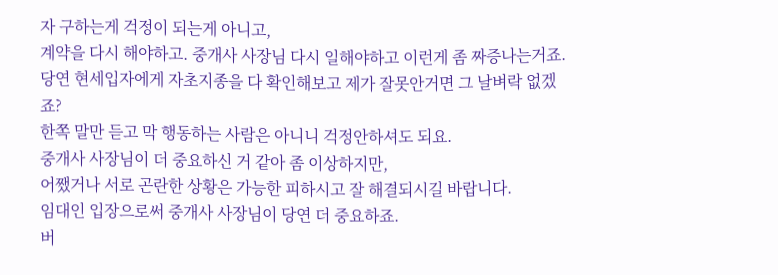자 구하는게 걱정이 되는게 아니고,
계약을 다시 해야하고. 중개사 사장님 다시 일해야하고 이런게 좀 짜증나는거죠.
당연 현세입자에게 자초지종을 다 확인해보고 제가 잘못안거면 그 날벼락 없겠죠?
한쪽 말만 듣고 막 행동하는 사람은 아니니 걱정안하셔도 되요.
중개사 사장님이 더 중요하신 거 같아 좀 이상하지만,
어쨌거나 서로 곤란한 상황은 가능한 피하시고 잘 해결되시길 바랍니다.
임대인 입장으로써 중개사 사장님이 당연 더 중요하죠.
버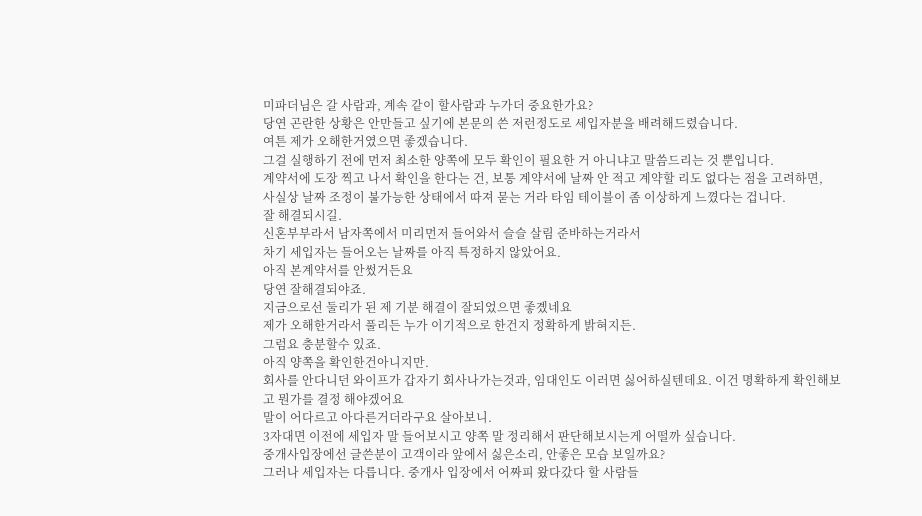미파더님은 갈 사람과, 계속 같이 할사람과 누가더 중요한가요?
당연 곤란한 상황은 안만들고 싶기에 본문의 쓴 저런정도로 세입자분을 배려해드렸습니다.
여튼 제가 오해한거였으면 좋겠습니다.
그걸 실행하기 전에 먼저 최소한 양쪽에 모두 확인이 필요한 거 아니냐고 말씀드리는 것 뿐입니다.
계약서에 도장 찍고 나서 확인을 한다는 건, 보통 계약서에 날짜 안 적고 계약할 리도 없다는 점을 고려하면,
사실상 날짜 조정이 불가능한 상태에서 따져 묻는 거라 타임 테이블이 좀 이상하게 느꼈다는 겁니다.
잘 해결되시길.
신혼부부라서 남자쪽에서 미리먼저 들어와서 슬슬 살림 준바하는거라서
차기 세입자는 들어오는 날짜를 아직 특정하지 않았어요.
아직 본계약서를 안썼거든요
당연 잘해결되야죠.
지금으로선 둘리가 된 제 기분 해결이 잘되었으면 좋곘네요
제가 오해한거라서 풀리든 누가 이기적으로 한건지 정확하게 밝혀지든.
그럼요 충분할수 있죠.
아직 양쪽을 확인한건아니지만.
회사를 안다니던 와이프가 갑자기 회사나가는것과, 임대인도 이러면 싫어하실텐데요. 이건 명확하게 확인해보고 뭔가를 결정 해야겠어요
말이 어다르고 아다른거더라구요 살아보니.
3자대면 이전에 세입자 말 들어보시고 양쪽 말 정리해서 판단해보시는게 어떨까 싶습니다.
중개사입장에선 글쓴분이 고객이라 앞에서 싫은소리, 안좋은 모습 보일까요?
그러나 세입자는 다릅니다. 중개사 입장에서 어짜피 왔다갔다 할 사람들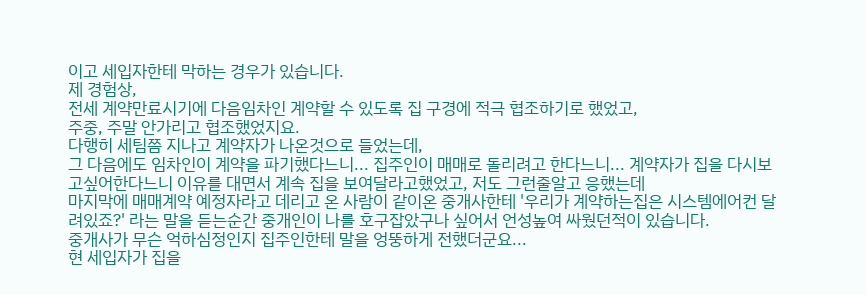이고 세입자한테 막하는 경우가 있습니다.
제 경험상,
전세 계약만료시기에 다음임차인 계약할 수 있도록 집 구경에 적극 협조하기로 했었고,
주중, 주말 안가리고 협조했었지요.
다행히 세팀쯤 지나고 계약자가 나온것으로 들었는데,
그 다음에도 임차인이 계약을 파기했다느니... 집주인이 매매로 돌리려고 한다느니... 계약자가 집을 다시보고싶어한다느니 이유를 대면서 계속 집을 보여달라고했었고, 저도 그런줄알고 응했는데
마지막에 매매계약 예정자라고 데리고 온 사람이 같이온 중개사한테 '우리가 계약하는집은 시스템에어컨 달려있죠?' 라는 말을 듣는순간 중개인이 나를 호구잡았구나 싶어서 언성높여 싸웠던적이 있습니다.
중개사가 무슨 억하심정인지 집주인한테 말을 엉뚱하게 전했더군요...
현 세입자가 집을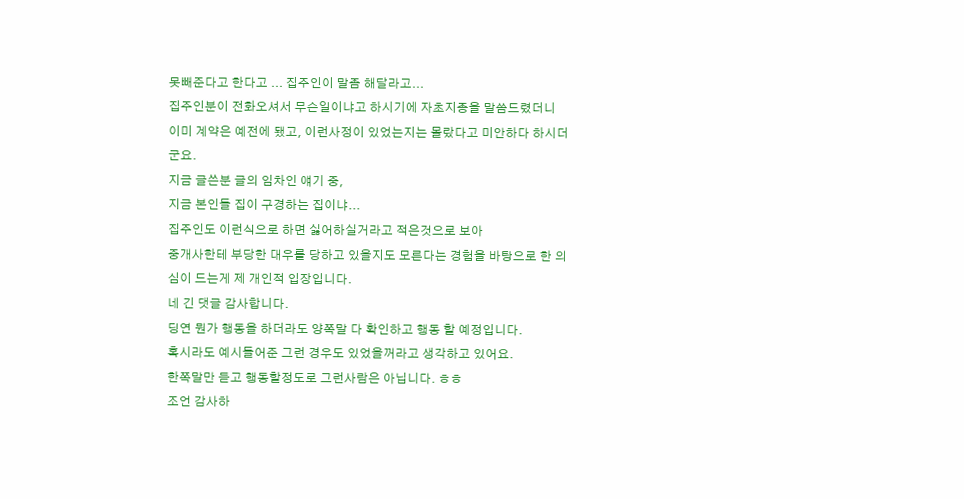못빼준다고 한다고 ... 집주인이 말좀 해달라고...
집주인분이 전화오셔서 무슨일이냐고 하시기에 자초지종을 말씀드렸더니
이미 계약은 예전에 됐고, 이런사정이 있었는지는 몰랐다고 미안하다 하시더군요.
지금 글쓴분 글의 임차인 얘기 중,
지금 본인들 집이 구경하는 집이냐...
집주인도 이런식으로 하면 싫어하실거라고 적은것으로 보아
중개사한테 부당한 대우를 당하고 있을지도 모른다는 경험을 바탕으로 한 의심이 드는게 제 개인적 입장입니다.
네 긴 댓글 감사합니다.
딩연 뭔가 행동을 하더라도 양쪽말 다 확인하고 행동 할 예정입니다.
혹시라도 예시들어준 그런 경우도 있었을꺼라고 생각하고 있어요.
한쪽말만 듣고 행동할정도로 그런사람은 아닙니다. ㅎㅎ
조언 감사하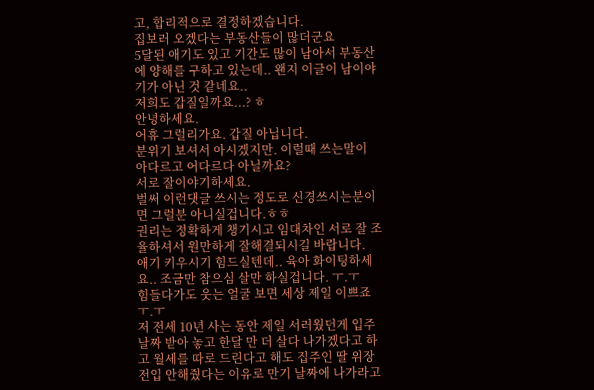고, 합리적으로 결정하겠습니다.
집보러 오겠다는 부동산들이 많더군요
5달된 애기도 있고 기간도 많이 남아서 부동산에 양해를 구하고 있는데.. 왠지 이글이 남이야기가 아닌 것 같네요..
저희도 갑질일까요...? ㅎ
안녕하세요.
어휴 그럴리가요. 갑질 아닙니다.
분위기 보셔서 아시겠지만. 이럴때 쓰는말이 아다르고 어다르다 아닐까요?
서로 잘이야기하세요.
벌써 이런댓글 쓰시는 정도로 신경쓰시는분이면 그럴분 아니실겁니다.ㅎㅎ
권리는 정확하게 챙기시고 임대차인 서로 잘 조율하셔서 원만하게 잘해결되시길 바랍니다.
애기 키우시기 힘드실텐데.. 육아 화이팅하세요.. 조금만 참으심 살만 하실겁니다. ㅜ.ㅜ
힘들다가도 웃는 얼굴 보면 세상 제일 이쁘죠 ㅜ.ㅜ
저 전세 10년 사는 동안 제일 서러웠던게 입주날짜 받아 놓고 한달 만 더 살다 나가겠다고 하고 월세를 따로 드린다고 해도 집주인 딸 위장전입 안해줬다는 이유로 만기 날짜에 나가라고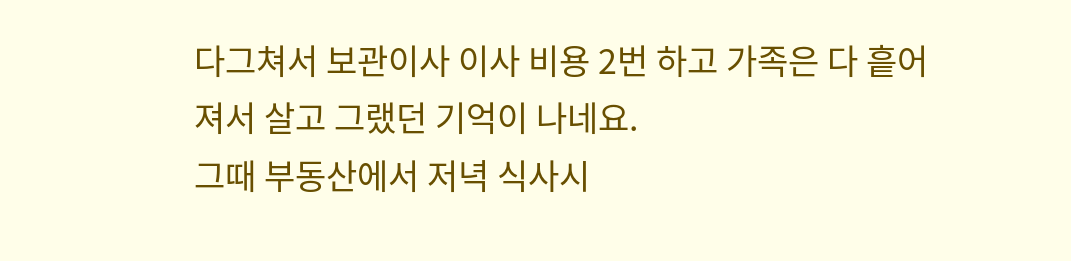다그쳐서 보관이사 이사 비용 2번 하고 가족은 다 흩어져서 살고 그랬던 기억이 나네요.
그때 부동산에서 저녁 식사시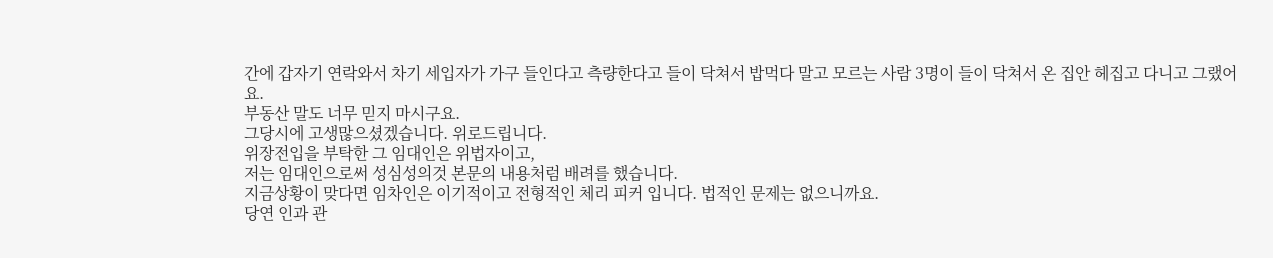간에 갑자기 연락와서 차기 세입자가 가구 들인다고 측량한다고 들이 닥쳐서 밥먹다 말고 모르는 사람 3명이 들이 닥쳐서 온 집안 헤집고 다니고 그랬어요.
부동산 말도 너무 믿지 마시구요.
그당시에 고생많으셨겠습니다. 위로드립니다.
위장전입을 부탁한 그 임대인은 위법자이고,
저는 임대인으로써 성심성의것 본문의 내용처럼 배려를 했습니다.
지금상황이 맞다면 임차인은 이기적이고 전형적인 체리 피커 입니다. 법적인 문제는 없으니까요.
당연 인과 관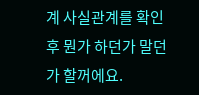계 사실관계를 확인후 뭔가 하던가 말던가 할꺼에요.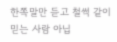한쪽말만 듣고 철썩 같이 믿는 사람 아닙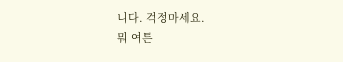니다. 걱정마세요.
뭐 여튼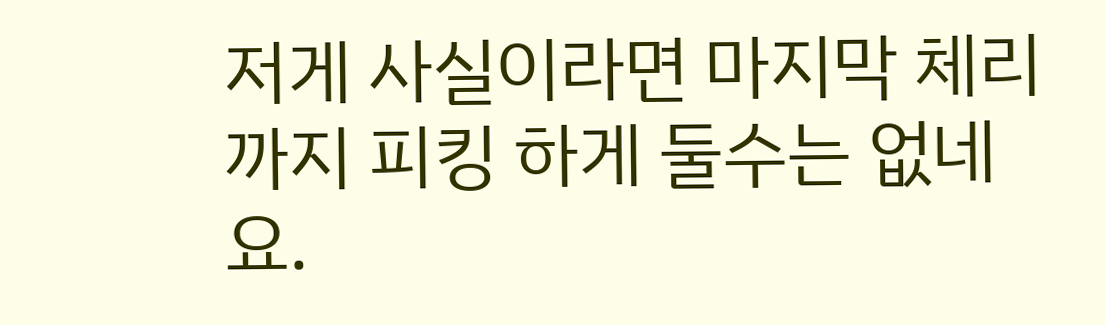저게 사실이라면 마지막 체리까지 피킹 하게 둘수는 없네요.